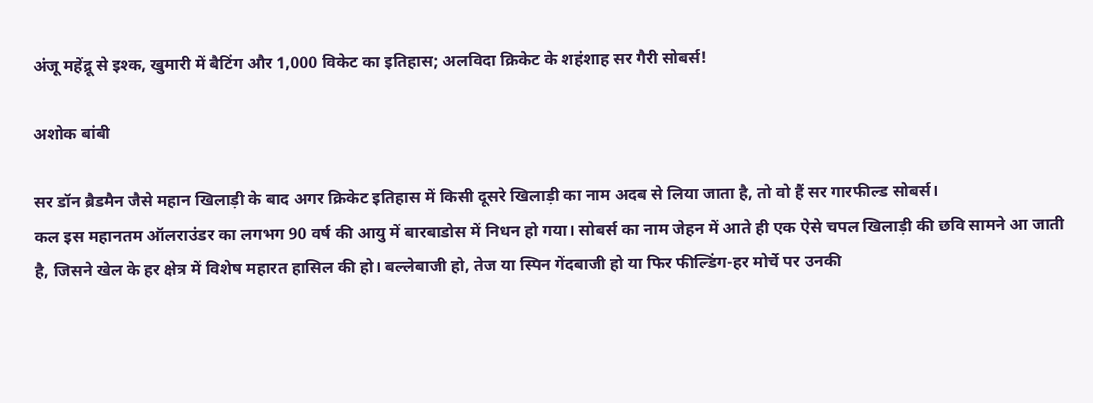अंजू महेंद्रू से इश्क, खुमारी में बैटिंग और 1,000 विकेट का इतिहास; अलविदा क्रिकेट के शहंशाह सर गैरी सोबर्स!

अशोक बांबी

सर डॉन ब्रैडमैन जैसे महान खिलाड़ी के बाद अगर क्रिकेट इतिहास में किसी दूसरे खिलाड़ी का नाम अदब से लिया जाता है, तो वो हैं सर गारफील्ड सोबर्स।
कल इस महानतम ऑलराउंडर का लगभग 90 वर्ष की आयु में बारबाडोस में निधन हो गया। सोबर्स का नाम जेहन में आते ही एक ऐसे चपल खिलाड़ी की छवि सामने आ जाती है, जिसने खेल के हर क्षेत्र में विशेष महारत हासिल की हो। बल्लेबाजी हो, तेज या स्पिन गेंदबाजी हो या फिर फील्डिंग-हर मोर्चे पर उनकी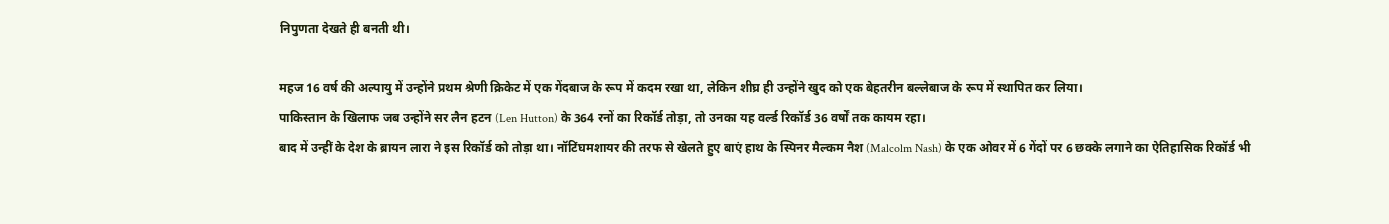निपुणता देखते ही बनती थी।

महज 16 वर्ष की अल्पायु में उन्होंने प्रथम श्रेणी क्रिकेट में एक गेंदबाज के रूप में कदम रखा था, लेकिन शीघ्र ही उन्होंने खुद को एक बेहतरीन बल्लेबाज के रूप में स्थापित कर लिया।
पाकिस्तान के खिलाफ जब उन्होंने सर लैन हटन (Len Hutton) के 364 रनों का रिकॉर्ड तोड़ा, तो उनका यह वर्ल्ड रिकॉर्ड 36 वर्षों तक कायम रहा।
बाद में उन्हीं के देश के ब्रायन लारा ने इस रिकॉर्ड को तोड़ा था। नॉटिंघमशायर की तरफ से खेलते हुए बाएं हाथ के स्पिनर मैल्कम नैश (Malcolm Nash) के एक ओवर में 6 गेंदों पर 6 छक्के लगाने का ऐतिहासिक रिकॉर्ड भी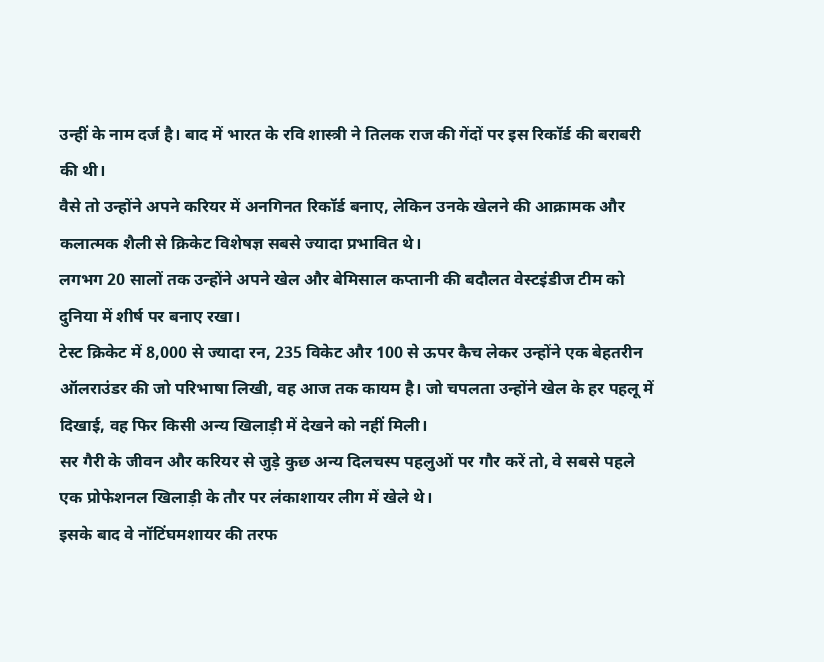उन्हीं के नाम दर्ज है। बाद में भारत के रवि शास्त्री ने तिलक राज की गेंदों पर इस रिकॉर्ड की बराबरी की थी।
वैसे तो उन्होंने अपने करियर में अनगिनत रिकॉर्ड बनाए, लेकिन उनके खेलने की आक्रामक और कलात्मक शैली से क्रिकेट विशेषज्ञ सबसे ज्यादा प्रभावित थे।
लगभग 20 सालों तक उन्होंने अपने खेल और बेमिसाल कप्तानी की बदौलत वेस्टइंडीज टीम को दुनिया में शीर्ष पर बनाए रखा।
टेस्ट क्रिकेट में 8,000 से ज्यादा रन, 235 विकेट और 100 से ऊपर कैच लेकर उन्होंने एक बेहतरीन ऑलराउंडर की जो परिभाषा लिखी, वह आज तक कायम है। जो चपलता उन्होंने खेल के हर पहलू में दिखाई, वह फिर किसी अन्य खिलाड़ी में देखने को नहीं मिली।
सर गैरी के जीवन और करियर से जुड़े कुछ अन्य दिलचस्प पहलुओं पर गौर करें तो, वे सबसे पहले एक प्रोफेशनल खिलाड़ी के तौर पर लंकाशायर लीग में खेले थे।
इसके बाद वे नॉटिंघमशायर की तरफ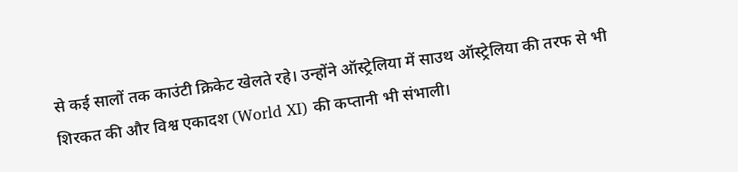से कई सालों तक काउंटी क्रिकेट खेलते रहे। उन्होंने ऑस्ट्रेलिया में साउथ ऑस्ट्रेलिया की तरफ से भी शिरकत की और विश्व एकादश (World XI) की कप्तानी भी संभाली।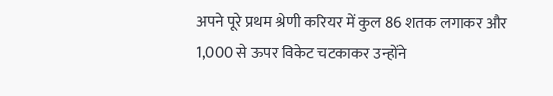अपने पूरे प्रथम श्रेणी करियर में कुल 86 शतक लगाकर और 1,000 से ऊपर विकेट चटकाकर उन्होंने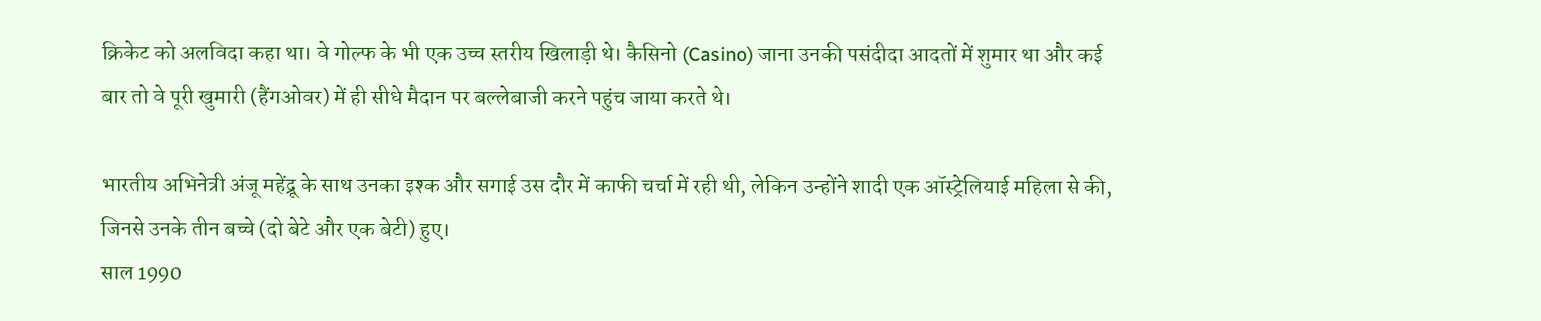क्रिकेट को अलविदा कहा था। वे गोल्फ के भी एक उच्च स्तरीय खिलाड़ी थे। कैसिनो (Casino) जाना उनकी पसंदीदा आदतों में शुमार था और कई बार तो वे पूरी खुमारी (हैंगओवर) में ही सीधे मैदान पर बल्लेबाजी करने पहुंच जाया करते थे।

भारतीय अभिनेत्री अंजू महेंद्रू के साथ उनका इश्क और सगाई उस दौर में काफी चर्चा में रही थी, लेकिन उन्होंने शादी एक ऑस्ट्रेलियाई महिला से की, जिनसे उनके तीन बच्चे (दो बेटे और एक बेटी) हुए।
साल 1990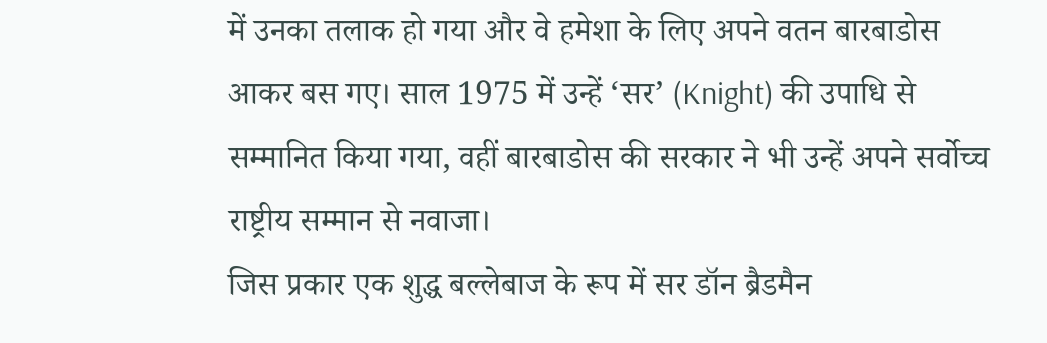में उनका तलाक हो गया और वे हमेशा के लिए अपने वतन बारबाडोस आकर बस गए। साल 1975 में उन्हें ‘सर’ (Knight) की उपाधि से सम्मानित किया गया, वहीं बारबाडोस की सरकार ने भी उन्हें अपने सर्वोच्च राष्ट्रीय सम्मान से नवाजा।
जिस प्रकार एक शुद्ध बल्लेबाज के रूप में सर डॉन ब्रैडमैन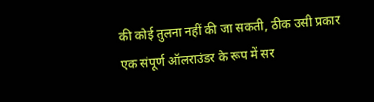की कोई तुलना नहीं की जा सकती, ठीक उसी प्रकार एक संपूर्ण ऑलराउंडर के रूप में सर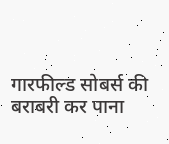गारफील्ड सोबर्स की बराबरी कर पाना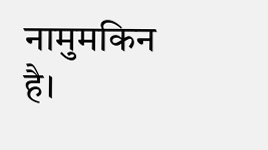नामुमकिन है।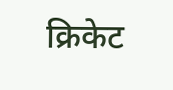क्रिकेट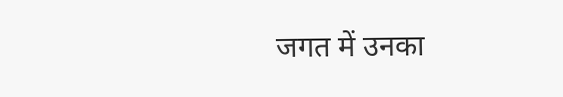जगत में उनका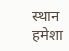स्थान हमेशा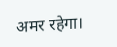अमर रहेगा।